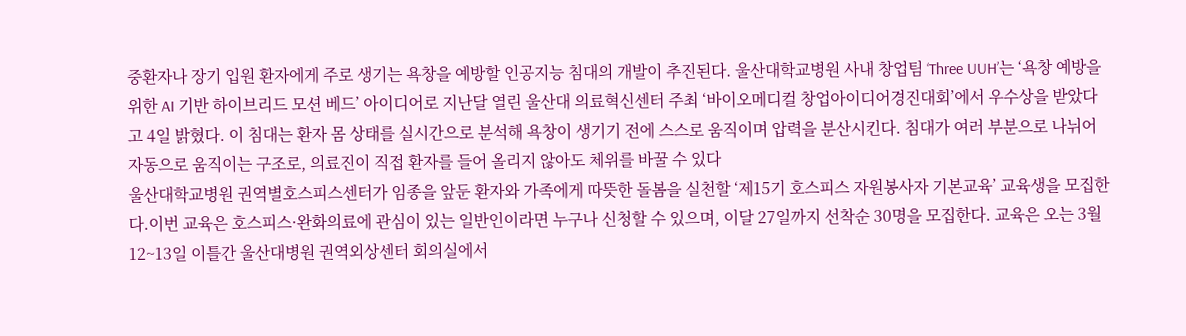중환자나 장기 입원 환자에게 주로 생기는 욕창을 예방할 인공지능 침대의 개발이 추진된다. 울산대학교병원 사내 창업팀 ‘Three UUH’는 ‘욕창 예방을 위한 AI 기반 하이브리드 모션 베드’ 아이디어로 지난달 열린 울산대 의료혁신센터 주최 ‘바이오메디컬 창업아이디어경진대회’에서 우수상을 받았다고 4일 밝혔다. 이 침대는 환자 몸 상태를 실시간으로 분석해 욕창이 생기기 전에 스스로 움직이며 압력을 분산시킨다. 침대가 여러 부분으로 나뉘어 자동으로 움직이는 구조로, 의료진이 직접 환자를 들어 올리지 않아도 체위를 바꿀 수 있다
울산대학교병원 권역별호스피스센터가 임종을 앞둔 환자와 가족에게 따뜻한 돌봄을 실천할 ‘제15기 호스피스 자원봉사자 기본교육’ 교육생을 모집한다.이번 교육은 호스피스·완화의료에 관심이 있는 일반인이라면 누구나 신청할 수 있으며, 이달 27일까지 선착순 30명을 모집한다. 교육은 오는 3월12~13일 이틀간 울산대병원 권역외상센터 회의실에서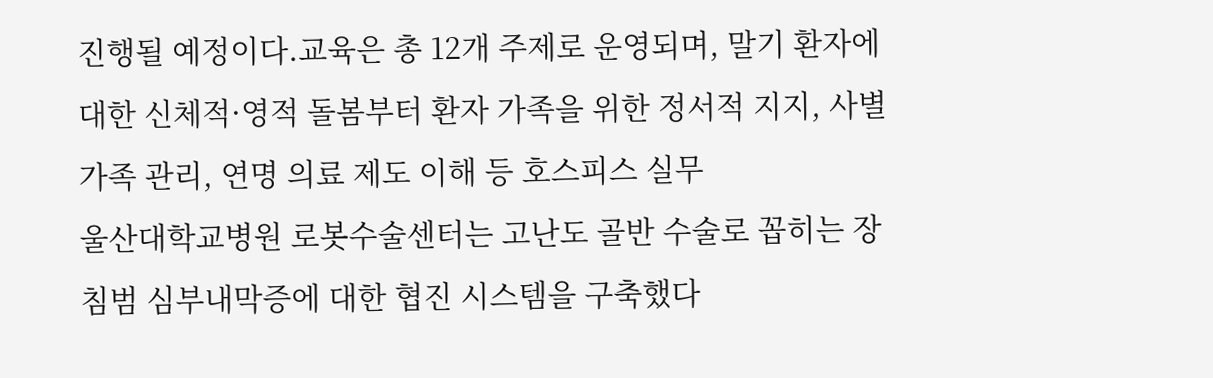진행될 예정이다.교육은 총 12개 주제로 운영되며, 말기 환자에 대한 신체적·영적 돌봄부터 환자 가족을 위한 정서적 지지, 사별 가족 관리, 연명 의료 제도 이해 등 호스피스 실무
울산대학교병원 로봇수술센터는 고난도 골반 수술로 꼽히는 장 침범 심부내막증에 대한 협진 시스템을 구축했다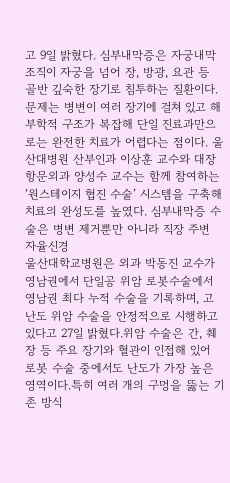고 9일 밝혔다. 심부내막증은 자궁내막 조직이 자궁을 넘어 장, 방광, 요관 등 골반 깊숙한 장기로 침투하는 질환이다. 문제는 병변이 여러 장기에 걸쳐 있고 해부학적 구조가 복잡해 단일 진료과만으로는 완전한 치료가 어렵다는 점이다. 울산대병원 산부인과 이상훈 교수와 대장항문외과 양성수 교수는 함께 참여하는 ‘원스테이지 협진 수술’ 시스템을 구축해 치료의 완성도를 높였다. 심부내막증 수술은 병변 제거뿐만 아니라 직장 주변 자율신경
울산대학교병원은 외과 박동진 교수가 영남권에서 단일공 위암 로봇수술에서 영남권 최다 누적 수술을 기록하며, 고난도 위암 수술을 안정적으로 시행하고 있다고 27일 밝혔다.위암 수술은 간, 췌장 등 주요 장기와 혈관이 인접해 있어 로봇 수술 중에서도 난도가 가장 높은 영역이다.특히 여러 개의 구멍을 뚫는 기존 방식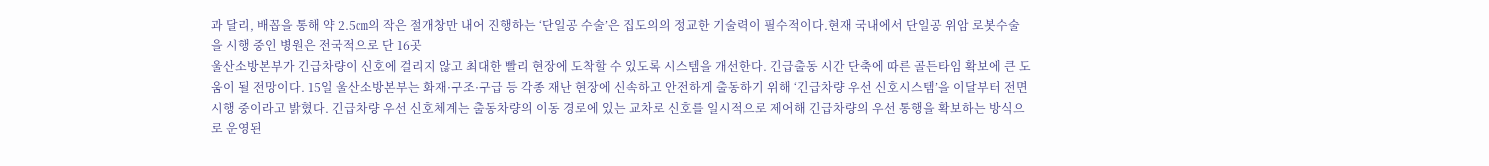과 달리, 배꼽을 통해 약 2.5㎝의 작은 절개창만 내어 진행하는 ‘단일공 수술’은 집도의의 정교한 기술력이 필수적이다.현재 국내에서 단일공 위암 로봇수술을 시행 중인 병원은 전국적으로 단 16곳
울산소방본부가 긴급차량이 신호에 걸리지 않고 최대한 빨리 현장에 도착할 수 있도록 시스템을 개선한다. 긴급출동 시간 단축에 따른 골든타임 확보에 큰 도움이 될 전망이다. 15일 울산소방본부는 화재·구조·구급 등 각종 재난 현장에 신속하고 안전하게 출동하기 위해 ‘긴급차량 우선 신호시스템’을 이달부터 전면 시행 중이라고 밝혔다. 긴급차량 우선 신호체계는 출동차량의 이동 경로에 있는 교차로 신호를 일시적으로 제어해 긴급차량의 우선 통행을 확보하는 방식으로 운영된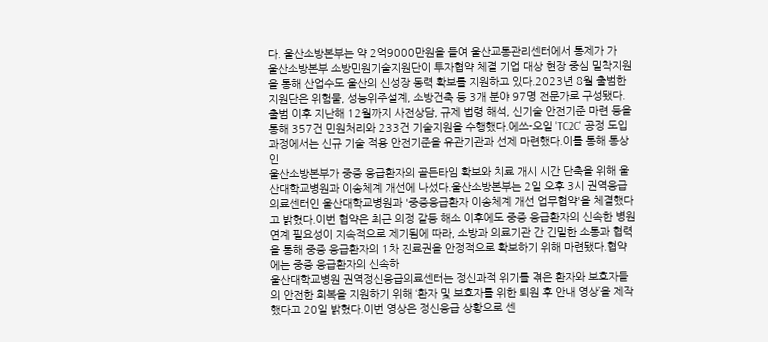다. 울산소방본부는 약 2억9000만원을 들여 울산교통관리센터에서 통제가 가
울산소방본부 소방민원기술지원단이 투자협약 체결 기업 대상 현장 중심 밀착지원을 통해 산업수도 울산의 신성장 동력 확보를 지원하고 있다.2023년 8월 출범한 지원단은 위험물, 성능위주설계, 소방건축 등 3개 분야 97명 전문가로 구성됐다.출범 이후 지난해 12월까지 사전상담, 규제 법령 해석, 신기술 안전기준 마련 등을 통해 357건 민원처리와 233건 기술지원을 수행했다.에쓰-오일 'TC2C' 공정 도입 과정에서는 신규 기술 적용 안전기준을 유관기관과 선제 마련했다.이를 통해 통상 인
울산소방본부가 중증 응급환자의 골든타임 확보와 치료 개시 시간 단축을 위해 울산대학교병원과 이송체계 개선에 나섰다.울산소방본부는 2일 오후 3시 권역응급의료센터인 울산대학교병원과 '중증응급환자 이송체계 개선 업무협약'을 체결했다고 밝혔다.이번 협약은 최근 의정 갈등 해소 이후에도 중증 응급환자의 신속한 병원 연계 필요성이 지속적으로 제기됨에 따라, 소방과 의료기관 간 긴밀한 소통과 협력을 통해 중증 응급환자의 1차 진료권을 안정적으로 확보하기 위해 마련됐다.협약에는 중증 응급환자의 신속하
울산대학교병원 권역정신응급의료센터는 정신과적 위기를 겪은 환자와 보호자들의 안전한 회복을 지원하기 위해 ‘환자 및 보호자를 위한 퇴원 후 안내 영상’을 제작했다고 20일 밝혔다.이번 영상은 정신응급 상황으로 센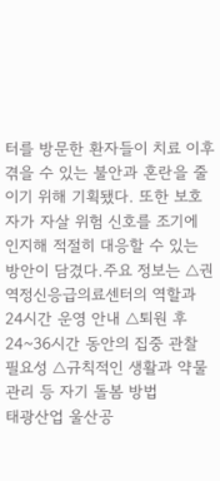터를 방문한 환자들이 치료 이후 겪을 수 있는 불안과 혼란을 줄이기 위해 기획됐다. 또한 보호자가 자살 위험 신호를 조기에 인지해 적절히 대응할 수 있는 방안이 담겼다.주요 정보는 △권역정신응급의료센터의 역할과 24시간 운영 안내 △퇴원 후 24~36시간 동안의 집중 관찰 필요성 △규칙적인 생활과 약물 관리 등 자기 돌봄 방법
태광산업 울산공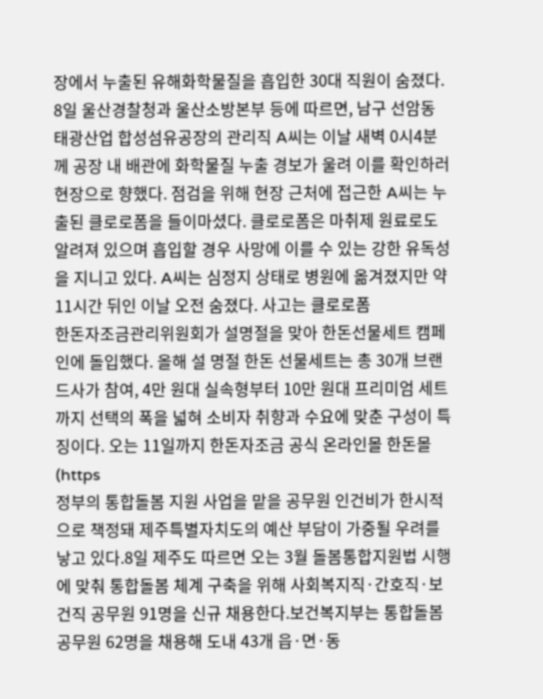장에서 누출된 유해화학물질을 흡입한 30대 직원이 숨졌다. 8일 울산경찰청과 울산소방본부 등에 따르면, 남구 선암동 태광산업 합성섬유공장의 관리직 A씨는 이날 새벽 0시4분께 공장 내 배관에 화학물질 누출 경보가 울려 이를 확인하러 현장으로 향했다. 점검을 위해 현장 근처에 접근한 A씨는 누출된 클로로폼을 들이마셨다. 클로로폼은 마취제 원료로도 알려져 있으며 흡입할 경우 사망에 이를 수 있는 강한 유독성을 지니고 있다. A씨는 심정지 상태로 병원에 옮겨졌지만 약 11시간 뒤인 이날 오전 숨졌다. 사고는 클로로폼
한돈자조금관리위원회가 설명절을 맞아 한돈선물세트 캠페인에 돌입했다. 올해 설 명절 한돈 선물세트는 총 30개 브랜드사가 참여, 4만 원대 실속형부터 10만 원대 프리미엄 세트까지 선택의 폭을 넓혀 소비자 취향과 수요에 맞춘 구성이 특징이다. 오는 11일까지 한돈자조금 공식 온라인몰 한돈몰(https
정부의 통합돌봄 지원 사업을 맡을 공무원 인건비가 한시적으로 책정돼 제주특별자치도의 예산 부담이 가중될 우려를 낳고 있다.8일 제주도 따르면 오는 3월 돌봄통합지원법 시행에 맞춰 통합돌봄 체계 구축을 위해 사회복지직·간호직·보건직 공무원 91명을 신규 채용한다.보건복지부는 통합돌봄 공무원 62명을 채용해 도내 43개 읍·면·동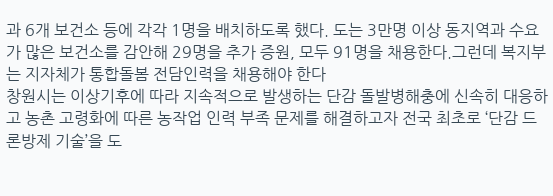과 6개 보건소 등에 각각 1명을 배치하도록 했다. 도는 3만명 이상 동지역과 수요가 많은 보건소를 감안해 29명을 추가 증원, 모두 91명을 채용한다.그런데 복지부는 지자체가 통합돌봄 전담인력을 채용해야 한다
창원시는 이상기후에 따라 지속적으로 발생하는 단감 돌발병해충에 신속히 대응하고 농촌 고령화에 따른 농작업 인력 부족 문제를 해결하고자 전국 최초로 ‘단감 드론방제 기술’을 도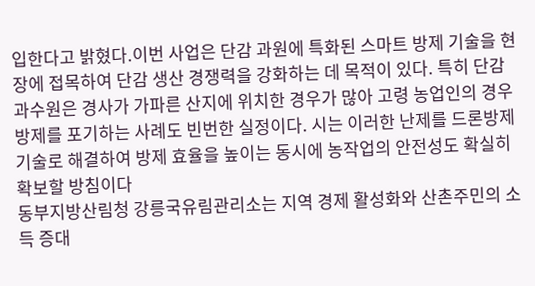입한다고 밝혔다.이번 사업은 단감 과원에 특화된 스마트 방제 기술을 현장에 접목하여 단감 생산 경쟁력을 강화하는 데 목적이 있다. 특히 단감 과수원은 경사가 가파른 산지에 위치한 경우가 많아 고령 농업인의 경우 방제를 포기하는 사례도 빈번한 실정이다. 시는 이러한 난제를 드론방제 기술로 해결하여 방제 효율을 높이는 동시에 농작업의 안전성도 확실히 확보할 방침이다
동부지방산림청 강릉국유림관리소는 지역 경제 활성화와 산촌주민의 소득 증대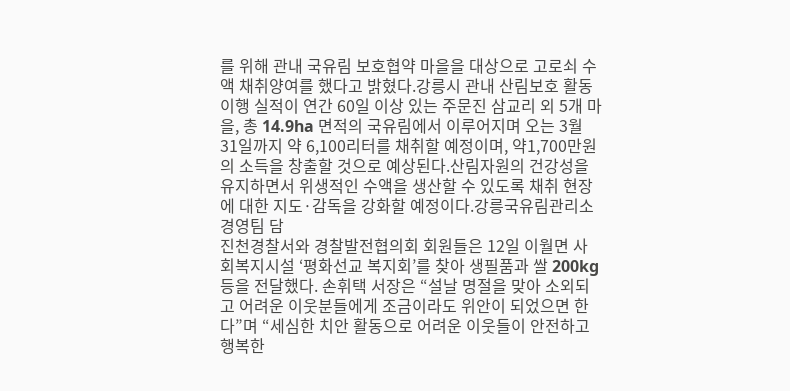를 위해 관내 국유림 보호협약 마을을 대상으로 고로쇠 수액 채취양여를 했다고 밝혔다.강릉시 관내 산림보호 활동 이행 실적이 연간 60일 이상 있는 주문진 삼교리 외 5개 마을, 총 14.9ha 면적의 국유림에서 이루어지며 오는 3월 31일까지 약 6,100리터를 채취할 예정이며, 약1,700만원의 소득을 창출할 것으로 예상된다.산림자원의 건강성을 유지하면서 위생적인 수액을 생산할 수 있도록 채취 현장에 대한 지도·감독을 강화할 예정이다.강릉국유림관리소 경영팀 담
진천경찰서와 경찰발전협의회 회원들은 12일 이월면 사회복지시설 ‘평화선교 복지회’를 찾아 생필품과 쌀 200kg 등을 전달했다. 손휘택 서장은 “설날 명절을 맞아 소외되고 어려운 이웃분들에게 조금이라도 위안이 되었으면 한다”며 “세심한 치안 활동으로 어려운 이웃들이 안전하고 행복한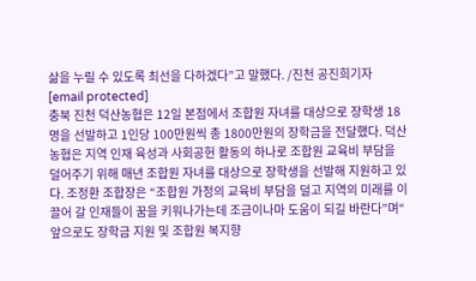삶을 누릴 수 있도록 최선을 다하겠다”고 말했다. /진천 공진희기자 [email protected]
충북 진천 덕산농협은 12일 본점에서 조합원 자녀를 대상으로 장학생 18명을 선발하고 1인당 100만원씩 총 1800만원의 장학금을 전달했다. 덕산농협은 지역 인재 육성과 사회공헌 활동의 하나로 조합원 교육비 부담을 덜어주기 위해 매년 조합원 자녀를 대상으로 장학생을 선발해 지원하고 있다. 조정환 조합장은 “조합원 가정의 교육비 부담을 덜고 지역의 미래를 이끌어 갈 인재들이 꿈을 키워나가는데 조금이나마 도움이 되길 바란다”며“ 앞으로도 장학금 지원 및 조합원 복지향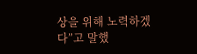상을 위해 노력하겠다”고 말했